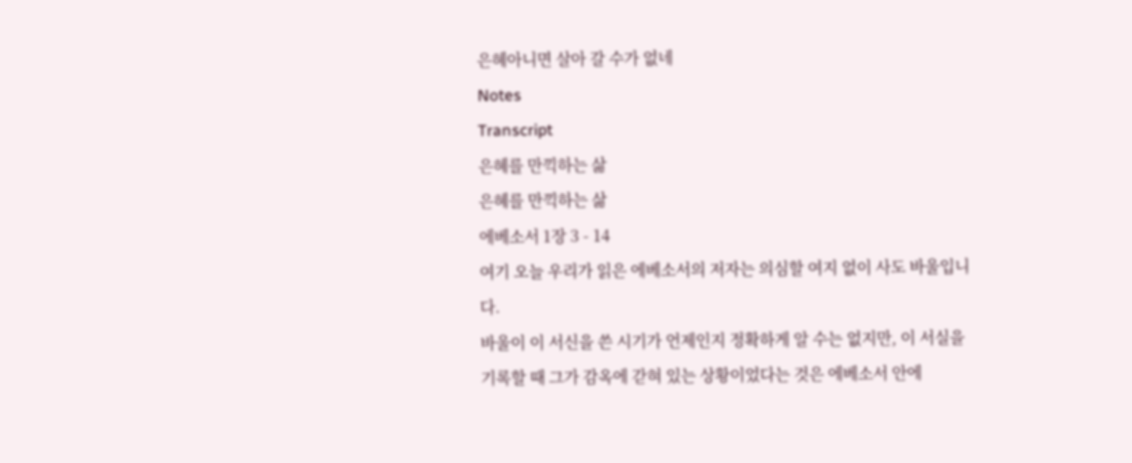은혜아니면 살아 갈 수가 없네
Notes
Transcript
은혜를 만끽하는 삶
은혜를 만끽하는 삶
에베소서 1장 3 - 14
여기 오늘 우리가 읽은 에베소서의 저자는 의심할 여지 없이 사도 바울입니다.
바울이 이 서신을 쓴 시기가 언제인지 정확하게 알 수는 없지만, 이 서실을 기록할 때 그가 감옥에 갇혀 있는 상황이었다는 것은 에베소서 안에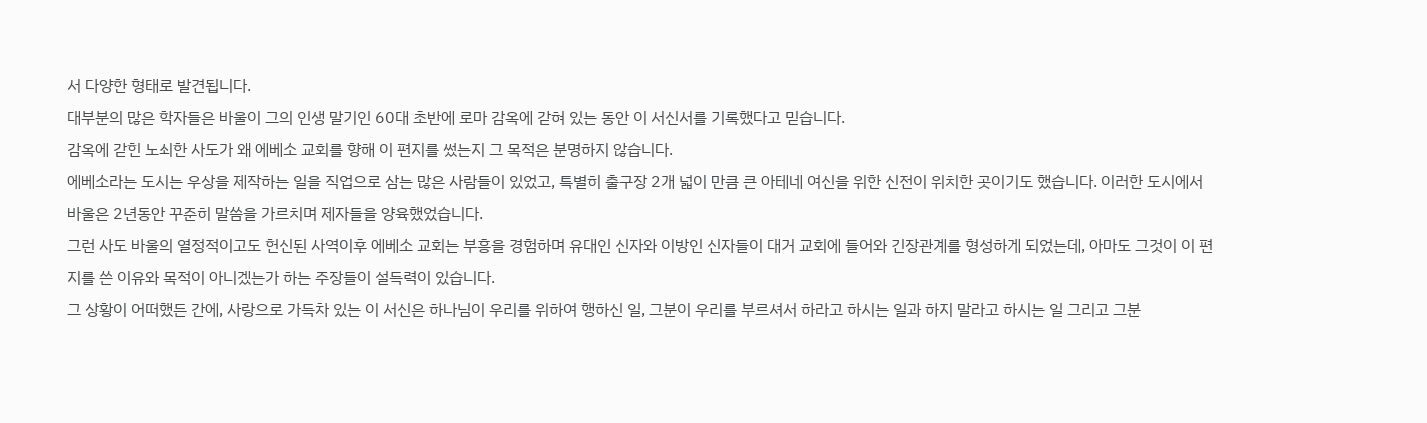서 다양한 형태로 발견됩니다.
대부분의 많은 학자들은 바울이 그의 인생 말기인 60대 초반에 로마 감옥에 갇혀 있는 동안 이 서신서를 기록했다고 믿습니다.
감옥에 갇힌 노쇠한 사도가 왜 에베소 교회를 향해 이 편지를 썼는지 그 목적은 분명하지 않습니다.
에베소라는 도시는 우상을 제작하는 일을 직업으로 삼는 많은 사람들이 있었고, 특별히 출구장 2개 넓이 만큼 큰 아테네 여신을 위한 신전이 위치한 곳이기도 했습니다. 이러한 도시에서 바울은 2년동안 꾸준히 말씀을 가르치며 제자들을 양육했었습니다.
그런 사도 바울의 열정적이고도 헌신된 사역이후 에베소 교회는 부흥을 경험하며 유대인 신자와 이방인 신자들이 대거 교회에 들어와 긴장관계를 형성하게 되었는데, 아마도 그것이 이 편지를 쓴 이유와 목적이 아니겠는가 하는 주장들이 설득력이 있습니다.
그 상황이 어떠했든 간에, 사랑으로 가득차 있는 이 서신은 하나님이 우리를 위하여 행하신 일, 그분이 우리를 부르셔서 하라고 하시는 일과 하지 말라고 하시는 일 그리고 그분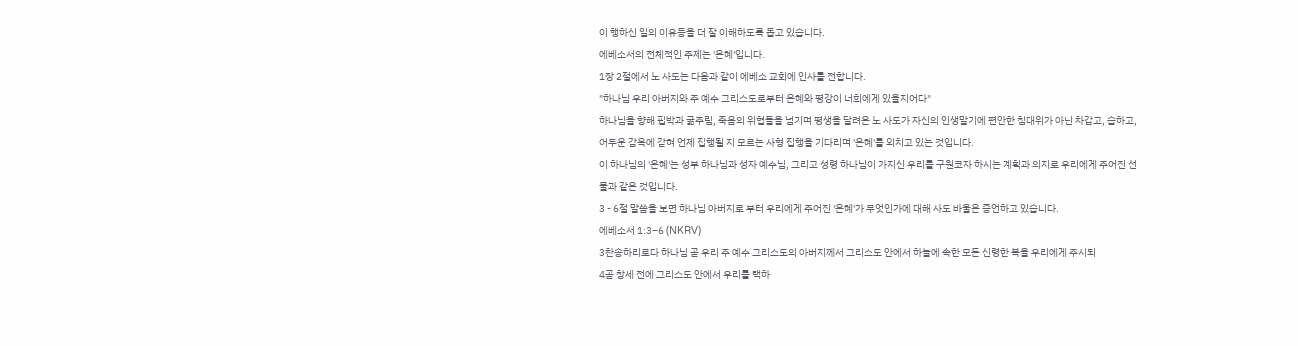이 행하신 일의 이유등을 더 잘 이해하도록 돕고 있습니다.
에베소서의 전체적인 주제는 '은혜'입니다.
1장 2절에서 노 사도는 다음과 같이 에베소 교회에 인사를 전합니다.
"하나님 우리 아버지와 주 예수 그리스도로부터 은혜와 평강이 너희에게 있을지어다"
하나님을 향해 핍박과 굶주림, 죽음의 위협들을 넘기며 평생을 달려온 노 사도가 자신의 인생말기에 편안한 침대위가 아닌 차갑고, 습하고, 어두운 감옥에 갇혀 언제 집행될 지 모르는 사형 집행을 기다리며 '은혜'를 외치고 있는 것입니다.
이 하나님의 '은혜'는 성부 하나님과 성자 예수님, 그리고 성령 하나님이 가지신 우리를 구원코자 하시는 계획과 의지로 우리에게 주어진 선물과 같은 것입니다.
3 - 6절 말씀을 보면 하나님 아버지로 부터 우리에게 주어진 '은혜'가 무엇인가에 대해 사도 바울은 증언하고 있습니다.
에베소서 1:3–6 (NKRV)
3찬송하리로다 하나님 곧 우리 주 예수 그리스도의 아버지께서 그리스도 안에서 하늘에 속한 모든 신령한 복을 우리에게 주시되
4곧 창세 전에 그리스도 안에서 우리를 택하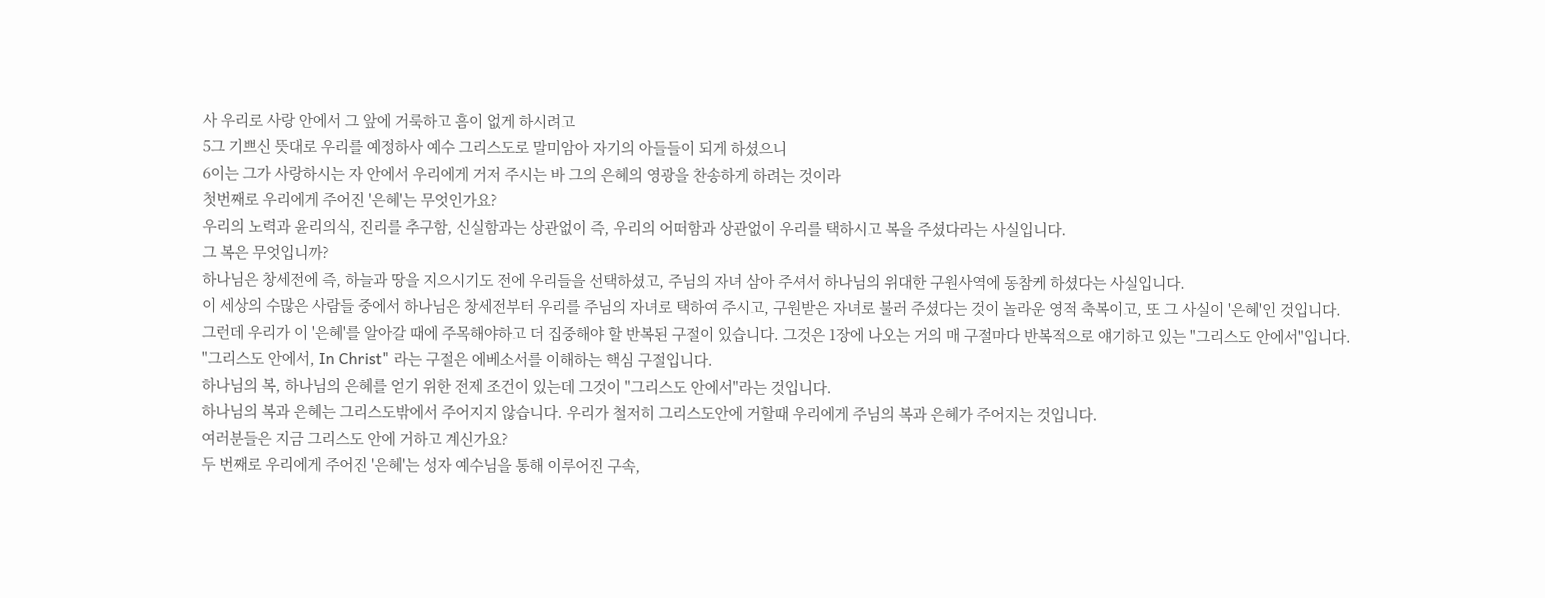사 우리로 사랑 안에서 그 앞에 거룩하고 흠이 없게 하시려고
5그 기쁘신 뜻대로 우리를 예정하사 예수 그리스도로 말미암아 자기의 아들들이 되게 하셨으니
6이는 그가 사랑하시는 자 안에서 우리에게 거저 주시는 바 그의 은혜의 영광을 찬송하게 하려는 것이라
첫번째로 우리에게 주어진 '은혜'는 무엇인가요?
우리의 노력과 윤리의식, 진리를 추구함, 신실함과는 상관없이 즉, 우리의 어떠함과 상관없이 우리를 택하시고 복을 주셨다라는 사실입니다.
그 복은 무엇입니까?
하나님은 창세전에 즉, 하늘과 땅을 지으시기도 전에 우리들을 선택하셨고, 주님의 자녀 삼아 주셔서 하나님의 위대한 구원사역에 동참케 하셨다는 사실입니다.
이 세상의 수많은 사람들 중에서 하나님은 창세전부터 우리를 주님의 자녀로 택하여 주시고, 구원받은 자녀로 불러 주셨다는 것이 놀라운 영적 축복이고, 또 그 사실이 '은혜'인 것입니다.
그런데 우리가 이 '은혜'를 알아갈 때에 주목해야하고 더 집중해야 할 반복된 구절이 있습니다. 그것은 1장에 나오는 거의 매 구절마다 반복적으로 얘기하고 있는 "그리스도 안에서"입니다.
"그리스도 안에서, In Christ" 라는 구절은 에베소서를 이해하는 핵심 구절입니다.
하나님의 복, 하나님의 은혜를 얻기 위한 전제 조건이 있는데 그것이 "그리스도 안에서"라는 것입니다.
하나님의 복과 은혜는 그리스도밖에서 주어지지 않습니다. 우리가 철저히 그리스도안에 거할때 우리에게 주님의 복과 은혜가 주어지는 것입니다.
여러분들은 지금 그리스도 안에 거하고 계신가요?
두 번째로 우리에게 주어진 '은혜'는 성자 예수님을 통해 이루어진 구속,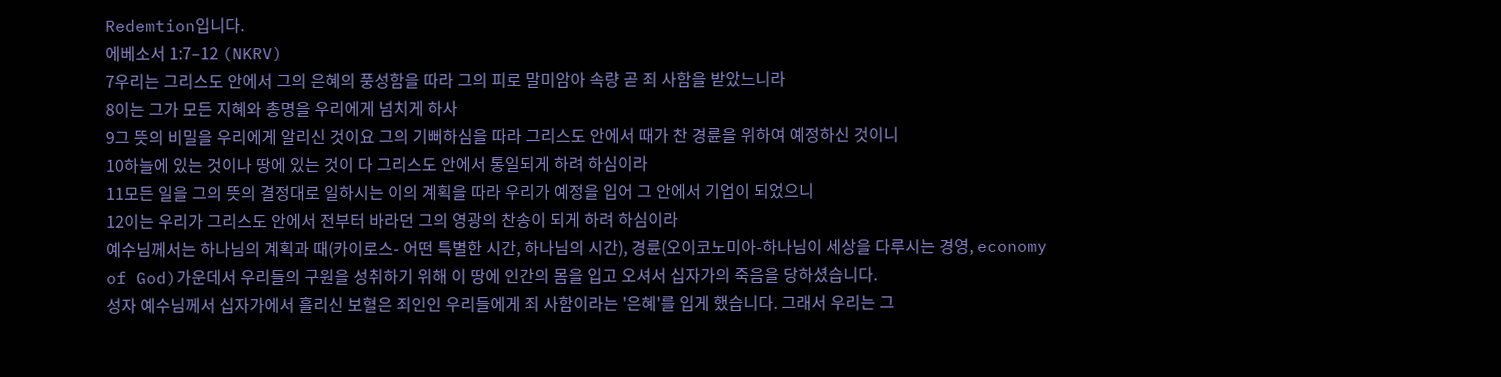Redemtion입니다.
에베소서 1:7–12 (NKRV)
7우리는 그리스도 안에서 그의 은혜의 풍성함을 따라 그의 피로 말미암아 속량 곧 죄 사함을 받았느니라
8이는 그가 모든 지혜와 총명을 우리에게 넘치게 하사
9그 뜻의 비밀을 우리에게 알리신 것이요 그의 기뻐하심을 따라 그리스도 안에서 때가 찬 경륜을 위하여 예정하신 것이니
10하늘에 있는 것이나 땅에 있는 것이 다 그리스도 안에서 통일되게 하려 하심이라
11모든 일을 그의 뜻의 결정대로 일하시는 이의 계획을 따라 우리가 예정을 입어 그 안에서 기업이 되었으니
12이는 우리가 그리스도 안에서 전부터 바라던 그의 영광의 찬송이 되게 하려 하심이라
예수님께서는 하나님의 계획과 때(카이로스- 어떤 특별한 시간, 하나님의 시간), 경륜(오이코노미아-하나님이 세상을 다루시는 경영, economy of God)가운데서 우리들의 구원을 성취하기 위해 이 땅에 인간의 몸을 입고 오셔서 십자가의 죽음을 당하셨습니다.
성자 예수님께서 십자가에서 흘리신 보혈은 죄인인 우리들에게 죄 사함이라는 '은혜'를 입게 했습니다. 그래서 우리는 그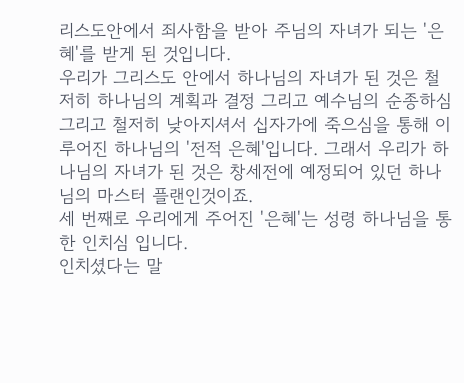리스도안에서 죄사함을 받아 주님의 자녀가 되는 '은혜'를 받게 된 것입니다.
우리가 그리스도 안에서 하나님의 자녀가 된 것은 철저히 하나님의 계획과 결정 그리고 예수님의 순종하심 그리고 철저히 낮아지셔서 십자가에 죽으심을 통해 이루어진 하나님의 '전적 은혜'입니다. 그래서 우리가 하나님의 자녀가 된 것은 창세전에 예정되어 있던 하나님의 마스터 플랜인것이죠.
세 번째로 우리에게 주어진 '은혜'는 성령 하나님을 통한 인치심 입니다.
인치셨다는 말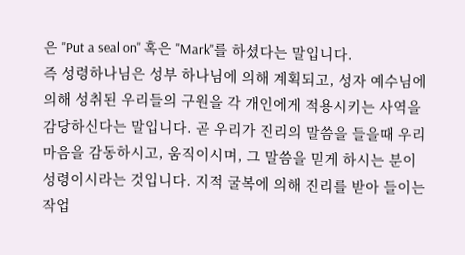은 "Put a seal on" 혹은 "Mark"를 하셨다는 말입니다.
즉 성령하나님은 성부 하나님에 의해 계획되고, 성자 예수님에 의해 성취된 우리들의 구원을 각 개인에게 적용시키는 사역을 감당하신다는 말입니다. 곧 우리가 진리의 말씀을 들을때 우리 마음을 감동하시고, 움직이시며, 그 말씀을 믿게 하시는 분이 성령이시라는 것입니다. 지적 굴복에 의해 진리를 받아 들이는 작업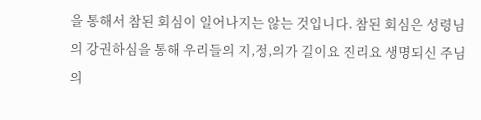을 통해서 참된 회심이 일어나지는 않는 것입니다. 참된 회심은 성령님의 강권하심을 통해 우리들의 지,정,의가 길이요 진리요 생명되신 주님의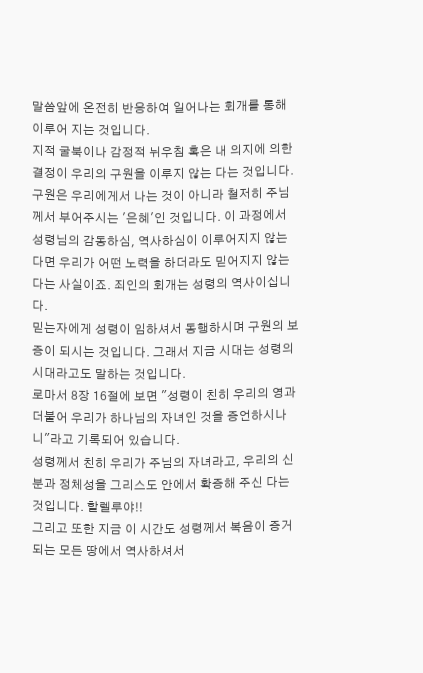말씀앞에 온전히 반응하여 일어나는 회개를 통해 이루어 지는 것입니다.
지적 굴북이나 감정적 뉘우침 혹은 내 의지에 의한 결정이 우리의 구원을 이루지 않는 다는 것입니다. 구원은 우리에게서 나는 것이 아니라 철저히 주님께서 부어주시는 '은혜'인 것입니다. 이 과정에서 성령님의 감동하심, 역사하심이 이루어지지 않는다면 우리가 어떤 노력을 하더라도 믿어지지 않는 다는 사실이죠. 죄인의 회개는 성령의 역사이십니다.
믿는자에게 성령이 임하셔서 동행하시며 구원의 보증이 되시는 것입니다. 그래서 지금 시대는 성령의 시대라고도 말하는 것입니다.
로마서 8장 16절에 보면 "성령이 친히 우리의 영과 더불어 우리가 하나님의 자녀인 것을 증언하시나니"라고 기록되어 있습니다.
성령께서 친히 우리가 주님의 자녀라고, 우리의 신분과 정체성을 그리스도 안에서 확증해 주신 다는 것입니다. 할렐루야!!
그리고 또한 지금 이 시간도 성령께서 복음이 증거되는 모든 땅에서 역사하셔서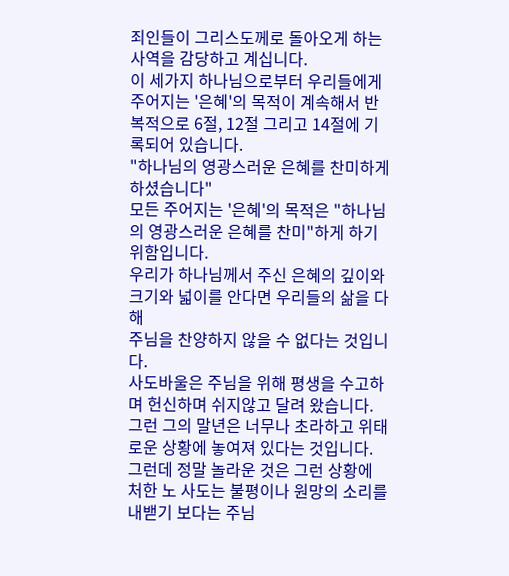죄인들이 그리스도께로 돌아오게 하는 사역을 감당하고 계십니다.
이 세가지 하나님으로부터 우리들에게 주어지는 '은혜'의 목적이 계속해서 반복적으로 6절, 12절 그리고 14절에 기록되어 있습니다.
"하나님의 영광스러운 은혜를 찬미하게 하셨습니다"
모든 주어지는 '은혜'의 목적은 "하나님의 영광스러운 은혜를 찬미"하게 하기 위함입니다.
우리가 하나님께서 주신 은혜의 깊이와 크기와 넓이를 안다면 우리들의 삶을 다해
주님을 찬양하지 않을 수 없다는 것입니다.
사도바울은 주님을 위해 평생을 수고하며 헌신하며 쉬지않고 달려 왔습니다.
그런 그의 말년은 너무나 초라하고 위태로운 상황에 놓여져 있다는 것입니다.
그런데 정말 놀라운 것은 그런 상황에 처한 노 사도는 불평이나 원망의 소리를 내밷기 보다는 주님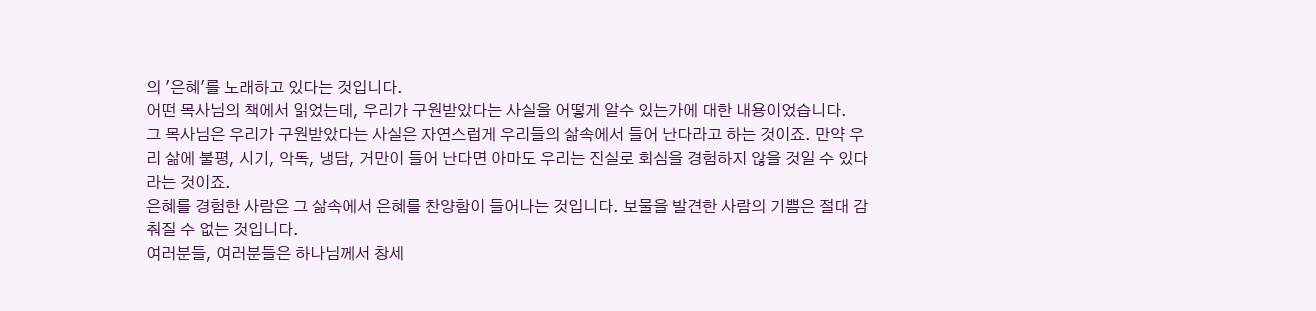의 '은혜'를 노래하고 있다는 것입니다.
어떤 목사님의 책에서 읽었는데, 우리가 구원받았다는 사실을 어떻게 알수 있는가에 대한 내용이었습니다.
그 목사님은 우리가 구원받았다는 사실은 자연스럽게 우리들의 삶속에서 들어 난다라고 하는 것이죠. 만약 우리 삶에 불평, 시기, 악독, 냉담, 거만이 들어 난다면 아마도 우리는 진실로 회심을 경험하지 않을 것일 수 있다라는 것이죠.
은혜를 경험한 사람은 그 삶속에서 은혜를 찬양함이 들어나는 것입니다. 보물을 발견한 사람의 기쁨은 절대 감춰질 수 없는 것입니다.
여러분들, 여러분들은 하나님께서 창세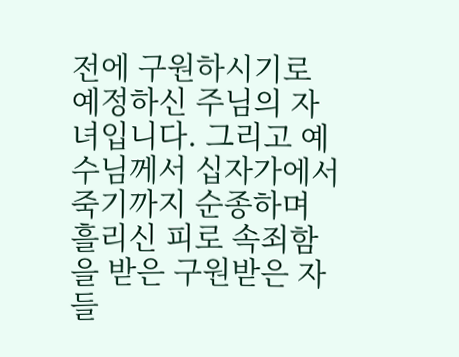전에 구원하시기로 예정하신 주님의 자녀입니다. 그리고 예수님께서 십자가에서 죽기까지 순종하며 흘리신 피로 속죄함을 받은 구원받은 자들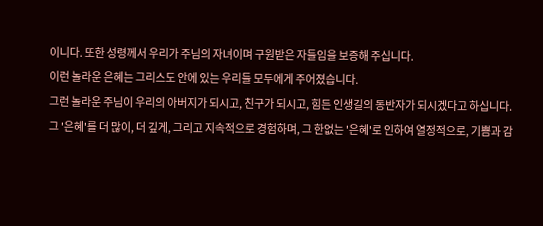이니다. 또한 성령께서 우리가 주님의 자녀이며 구원받은 자들임을 보증해 주십니다.
이런 놀라운 은혜는 그리스도 안에 있는 우리들 모두에게 주어졌습니다.
그런 놀라운 주님이 우리의 아버지가 되시고, 친구가 되시고, 힘든 인생길의 동반자가 되시겠다고 하십니다.
그 '은혜'를 더 많이, 더 깊게, 그리고 지속적으로 경험하며, 그 한없는 '은혜'로 인하여 열정적으로, 기쁨과 감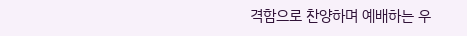격함으로 찬양하며 예배하는 우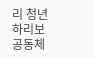리 청년 하리보 공동체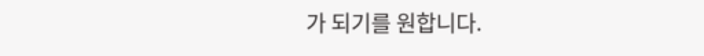가 되기를 원합니다.